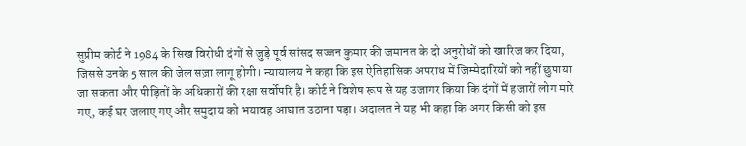सुप्रीम कोर्ट ने 1984 के सिख विरोधी दंगों से जुड़े पूर्व सांसद सज्जन कुमार की जमानत के दो अनुरोधों को खारिज कर दिया, जिससे उनके 5 साल की जेल सज़ा लागू होगी। न्यायालय ने कहा कि इस ऐतिहासिक अपराध में जिम्मेदारियों को नहीं छुपाया जा सकता और पीड़ितों के अधिकारों की रक्षा सर्वोपरि है। कोर्ट ने विशेष रूप से यह उजागर किया कि दंगों में हजारों लोग मारे गए, कई घर जलाए गए और समुदाय को भयावह आघात उठाना पड़ा। अदालत ने यह भी कहा कि अगर किसी को इस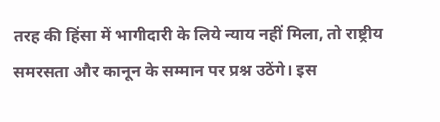तरह की हिंसा में भागीदारी के लिये न्याय नहीं मिला, तो राष्ट्रीय समरसता और कानून के सम्मान पर प्रश्न उठेंगे। इस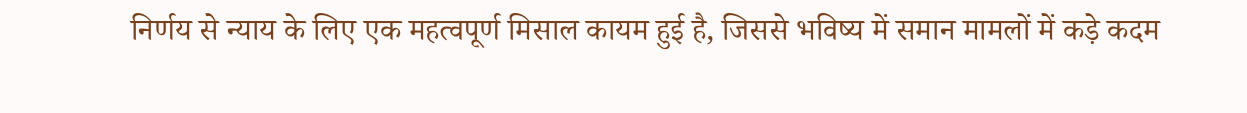निर्णय से न्याय के लिए एक महत्वपूर्ण मिसाल कायम हुई है, जिससे भविष्य में समान मामलों में कड़े कदम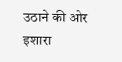उठाने की ओर इशारा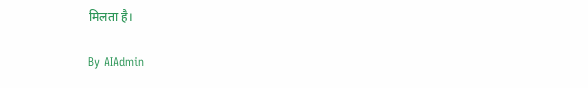मिलता है।

By AIAdmin